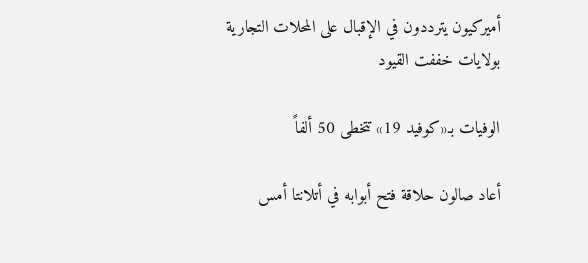أميركيون يترددون في الإقبال على المحلات التجارية بولايات خففت القيود

الوفيات بـ«كوفيد 19» تتخطى 50 ألفاً

أعاد صالون حلاقة فتح أبوابه في أتلانتا أمس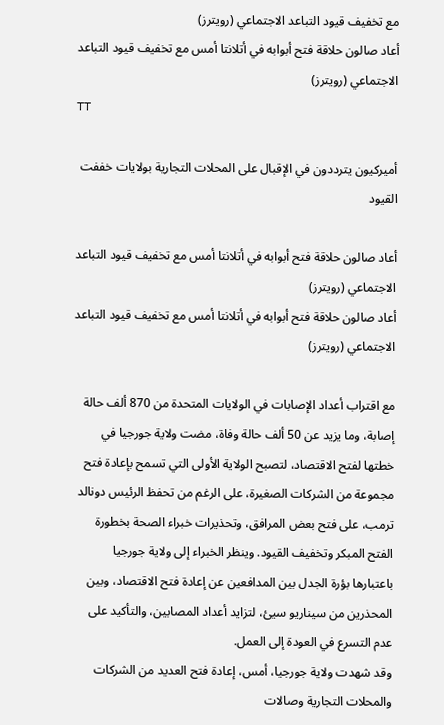مع تخفيف قيود التباعد الاجتماعي (رويترز)
أعاد صالون حلاقة فتح أبوابه في أتلانتا أمس مع تخفيف قيود التباعد الاجتماعي (رويترز)
TT

أميركيون يترددون في الإقبال على المحلات التجارية بولايات خففت القيود

أعاد صالون حلاقة فتح أبوابه في أتلانتا أمس مع تخفيف قيود التباعد الاجتماعي (رويترز)
أعاد صالون حلاقة فتح أبوابه في أتلانتا أمس مع تخفيف قيود التباعد الاجتماعي (رويترز)

مع اقتراب أعداد الإصابات في الولايات المتحدة من 870 ألف حالة إصابة، وما يزيد عن 50 ألف حالة وفاة، مضت ولاية جورجيا في خطتها لفتح الاقتصاد، لتصبح الولاية الأولى التي تسمح بإعادة فتح مجموعة من الشركات الصغيرة، على الرغم من تحفظ الرئيس دونالد ترمب، على فتح بعض المرافق، وتحذيرات خبراء الصحة بخطورة الفتح المبكر وتخفيف القيود. وينظر الخبراء إلى ولاية جورجيا باعتبارها بؤرة الجدل بين المدافعين عن إعادة فتح الاقتصاد، وبين المحذرين من سيناريو سيئ، لتزايد أعداد المصابين، والتأكيد على عدم التسرع في العودة إلى العمل.
وقد شهدت ولاية جورجيا، أمس، إعادة فتح العديد من الشركات والمحلات التجارية وصالات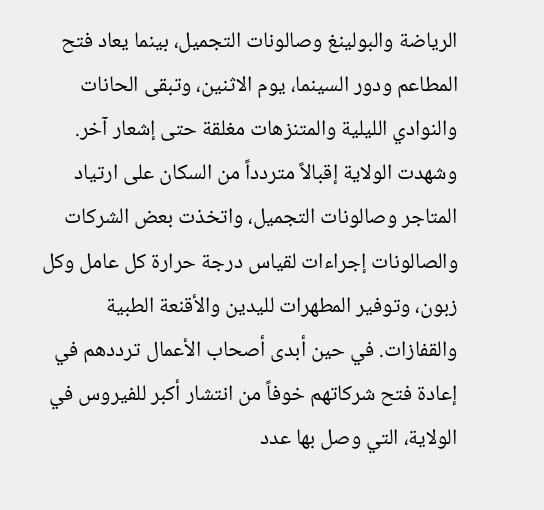الرياضة والبولينغ وصالونات التجميل، بينما يعاد فتح المطاعم ودور السينما، يوم الاثنين، وتبقى الحانات والنوادي الليلية والمتنزهات مغلقة حتى إشعار آخر.
وشهدت الولاية إقبالاً متردداً من السكان على ارتياد المتاجر وصالونات التجميل، واتخذت بعض الشركات والصالونات إجراءات لقياس درجة حرارة كل عامل وكل زبون، وتوفير المطهرات لليدين والأقنعة الطبية والقفازات. في حين أبدى أصحاب الأعمال ترددهم في إعادة فتح شركاتهم خوفاً من انتشار أكبر للفيروس في الولاية، التي وصل بها عدد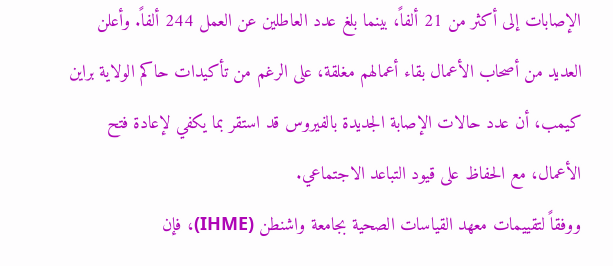الإصابات إلى أكثر من 21 ألفاً، بينما بلغ عدد العاطلين عن العمل 244 ألفاً. وأعلن العديد من أصحاب الأعمال بقاء أعمالهم مغلقة، على الرغم من تأكيدات حاكم الولاية براين كيمب، أن عدد حالات الإصابة الجديدة بالفيروس قد استقر بما يكفي لإعادة فتح الأعمال، مع الحفاظ على قيود التباعد الاجتماعي.
ووفقاً لتقييمات معهد القياسات الصحية بجامعة واشنطن (IHME)، فإن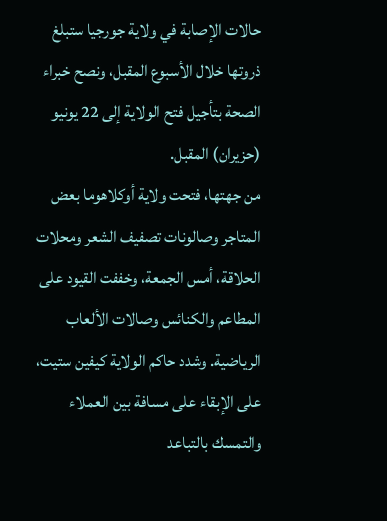حالات الإصابة في ولاية جورجيا ستبلغ ذروتها خلال الأسبوع المقبل، ونصح خبراء الصحة بتأجيل فتح الولاية إلى 22 يونيو (حزيران) المقبل.
من جهتها، فتحت ولاية أوكلاهوما بعض المتاجر وصالونات تصفيف الشعر ومحلات الحلاقة، أمس الجمعة، وخففت القيود على المطاعم والكنائس وصالات الألعاب الرياضية. وشدد حاكم الولاية كيفين ستيت، على الإبقاء على مسافة بين العملاء والتمسك بالتباعد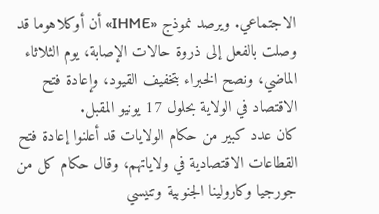الاجتماعي. ويرصد نموذج «IHME» أن أوكلاهوما قد وصلت بالفعل إلى ذروة حالات الإصابة، يوم الثلاثاء الماضي، ونصح الخبراء بتخفيف القيود، وإعادة فتح الاقتصاد في الولاية بحلول 17 يونيو المقبل.
كان عدد كبير من حكام الولايات قد أعلنوا إعادة فتح القطاعات الاقتصادية في ولاياتهم، وقال حكام كل من جورجيا وكارولينا الجنوبية وتنيسي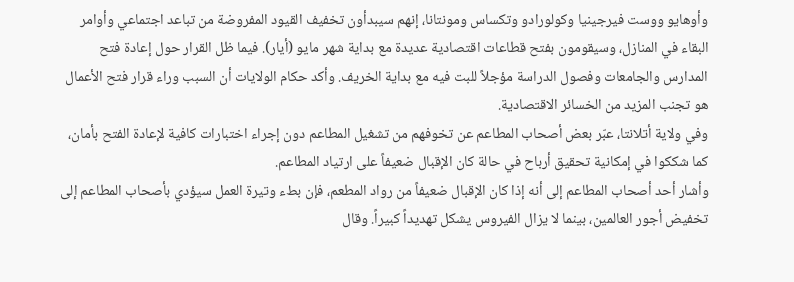وأوهايو ووست فيرجينيا وكولورادو وتكساس ومونتانا، إنهم سيبدأون تخفيف القيود المفروضة من تباعد اجتماعي وأوامر البقاء في المنازل، وسيقومون بفتح قطاعات اقتصادية عديدة مع بداية شهر مايو (أيار). فيما ظل القرار حول إعادة فتح المدارس والجامعات وفصول الدراسة مؤجلاً للبت فيه مع بداية الخريف. وأكد حكام الولايات أن السبب وراء قرار فتح الأعمال هو تجنب المزيد من الخسائر الاقتصادية.
وفي ولاية أتلانتا، عبّر بعض أصحاب المطاعم عن تخوفهم من تشغيل المطاعم دون إجراء اختبارات كافية لإعادة الفتح بأمان، كما شككوا في إمكانية تحقيق أرباح في حالة كان الإقبال ضعيفاً على ارتياد المطاعم.
وأشار أحد أصحاب المطاعم إلى أنه إذا كان الإقبال ضعيفاً من رواد المطعم، فإن بطء وتيرة العمل سيؤدي بأصحاب المطاعم إلى تخفيض أجور العالمين، بينما لا يزال الفيروس يشكل تهديداً كبيراً. وقال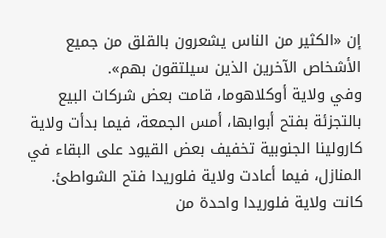إن «الكثير من الناس يشعرون بالقلق من جميع الأشخاص الآخرين الذين سيلتقون بهم».
وفي ولاية أوكلاهوما، قامت بعض شركات البيع بالتجزئة بفتح أبوابها، أمس الجمعة، فيما بدأت ولاية كارولينا الجنوبية تخفيف بعض القيود على البقاء في المنازل، فيما أعادت ولاية فلوريدا فتح الشواطئ. كانت ولاية فلوريدا واحدة من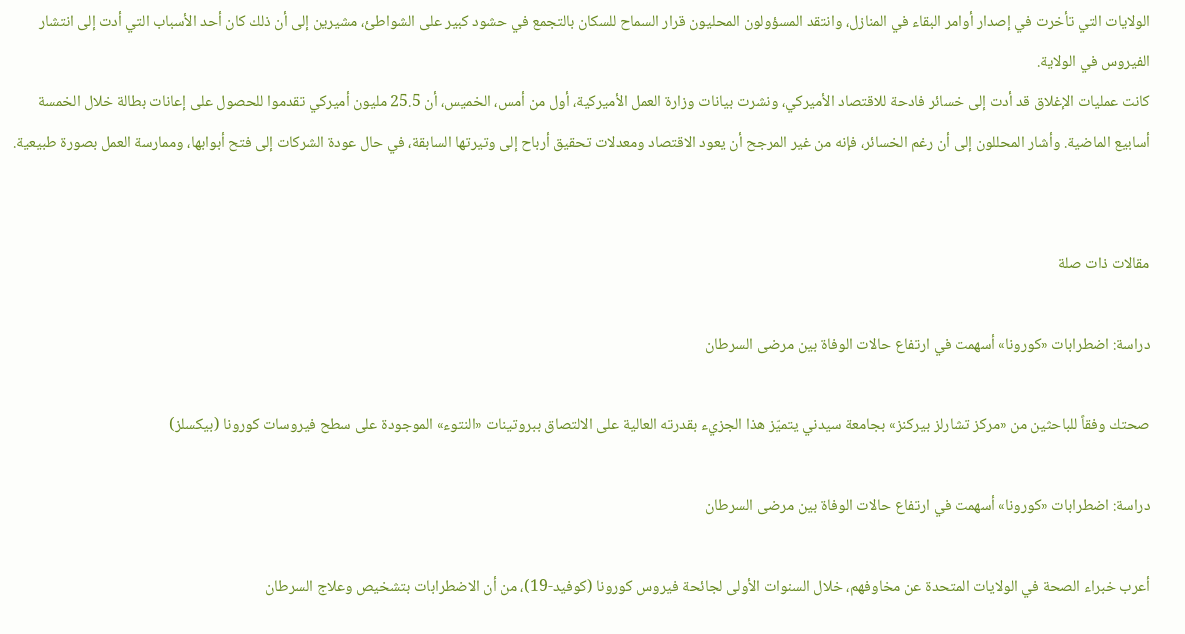الولايات التي تأخرت في إصدار أوامر البقاء في المنازل، وانتقد المسؤولون المحليون قرار السماح للسكان بالتجمع في حشود كبير على الشواطئ، مشيرين إلى أن ذلك كان أحد الأسباب التي أدت إلى انتشار الفيروس في الولاية.
كانت عمليات الإغلاق قد أدت إلى خسائر فادحة للاقتصاد الأميركي، ونشرت بيانات وزارة العمل الأميركية، أول من أمس، الخميس، أن 25.5 مليون أميركي تقدموا للحصول على إعانات بطالة خلال الخمسة أسابيع الماضية. وأشار المحللون إلى أن رغم الخسائر، فإنه من غير المرجح أن يعود الاقتصاد ومعدلات تحقيق أرباح إلى وتيرتها السابقة، في حال عودة الشركات إلى فتح أبوابها، وممارسة العمل بصورة طبيعية.


مقالات ذات صلة

دراسة: اضطرابات «كورونا» أسهمت في ارتفاع حالات الوفاة بين مرضى السرطان

صحتك وفقاً للباحثين من «مركز تشارلز بيركنز» بجامعة سيدني يتميّز هذا الجزيء بقدرته العالية على الالتصاق ببروتينات «النتوء» الموجودة على سطح فيروسات كورونا (بيكسلز)

دراسة: اضطرابات «كورونا» أسهمت في ارتفاع حالات الوفاة بين مرضى السرطان

أعرب خبراء الصحة في الولايات المتحدة عن مخاوفهم، خلال السنوات الأولى لجائحة فيروس كورونا (كوفيد-19)، من أن الاضطرابات بتشخيص وعلاج السرطان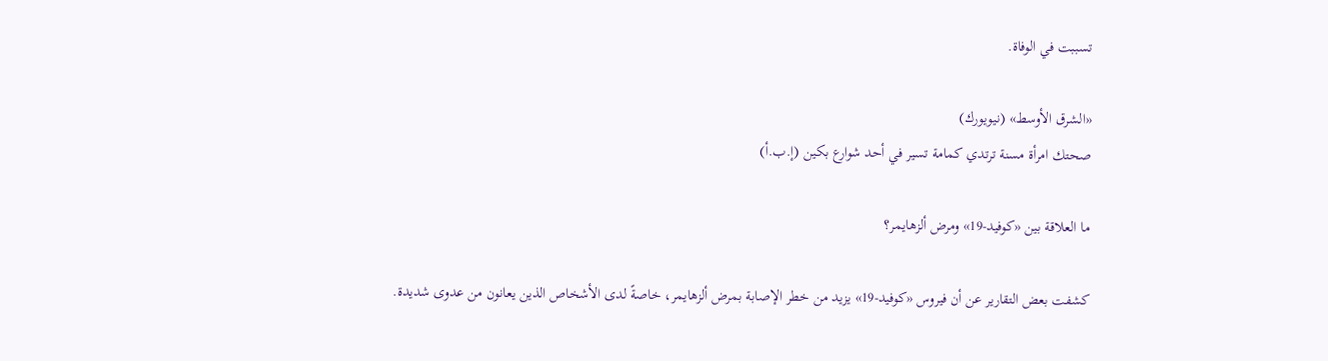تسببت في الوفاة.

«الشرق الأوسط» (نيويورك)
صحتك امرأة مسنة ترتدي كمامة تسير في أحد شوارع بكين (إ.ب.أ)

ما العلاقة بين «كوفيد-19» ومرض ألزهايمر؟

كشفت بعض التقارير عن أن فيروس «كوفيد-19» يزيد من خطر الإصابة بمرض ألزهايمر، خاصةً لدى الأشخاص الذين يعانون من عدوى شديدة.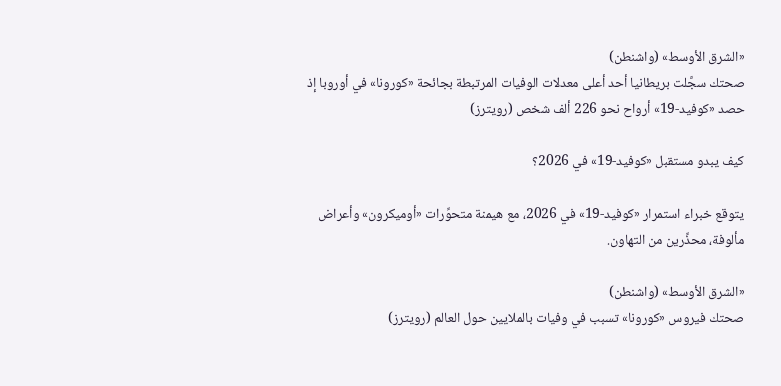«الشرق الأوسط» (واشنطن)
صحتك سجَّلت بريطانيا أحد أعلى معدلات الوفيات المرتبطة بجائحة «كورونا» في أوروبا إذ حصد «كوفيد-19» أرواح نحو 226 ألف شخص (رويترز)

كيف يبدو مستقبل «كوفيد-19» في 2026؟

يتوقع خبراء استمرار «كوفيد-19» في 2026، مع هيمنة متحوِّرات «أوميكرون» وأعراض مألوفة، محذِّرين من التهاون.

«الشرق الأوسط» (واشنطن)
صحتك فيروس «كورونا» تسبب في وفيات بالملايين حول العالم (رويترز)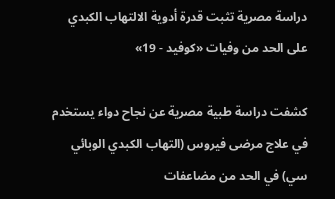دراسة مصرية تثبت قدرة أدوية الالتهاب الكبدي على الحد من وفيات «كوفيد - 19»

كشفت دراسة طبية مصرية عن نجاح دواء يستخدم في علاج مرضى فيروس (التهاب الكبدي الوبائي سي) في الحد من مضاعفات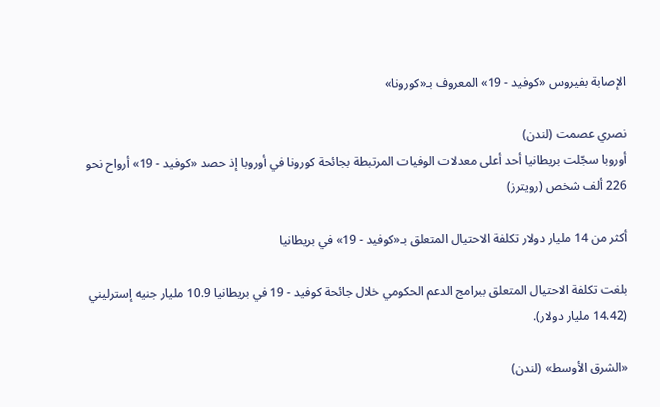الإصابة بفيروس «كوفيد - 19» المعروف بـ«كورونا»

نصري عصمت (لندن)
أوروبا سجّلت بريطانيا أحد أعلى معدلات الوفيات المرتبطة بجائحة كورونا في أوروبا إذ حصد «كوفيد - 19» أرواح نحو 226 ألف شخص (رويترز)

أكثر من 14 مليار دولار تكلفة الاحتيال المتعلق بـ«كوفيد - 19» في بريطانيا

بلغت تكلفة الاحتيال المتعلق ببرامج الدعم الحكومي خلال جائحة كوفيد - 19 في بريطانيا 10.9 مليار جنيه إسترليني (14.42 مليار دولار).

«الشرق الأوسط» (لندن)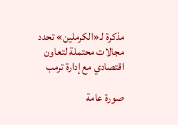مذكرة لـ«الكرملين» تحدد مجالات محتملة لتعاون اقتصادي مع إدارة ترمب

صورة عامة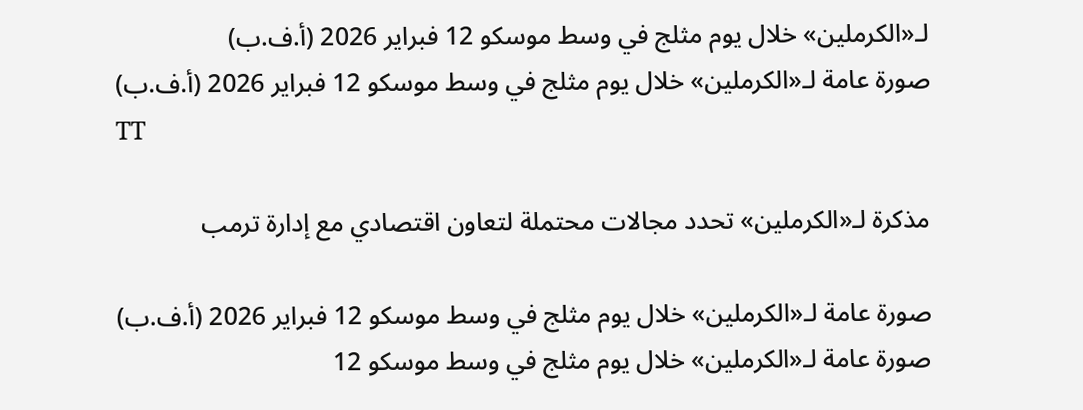لـ«الكرملين» خلال يوم مثلج في وسط موسكو 12 فبراير 2026 (أ.ف.ب)
صورة عامة لـ«الكرملين» خلال يوم مثلج في وسط موسكو 12 فبراير 2026 (أ.ف.ب)
TT

مذكرة لـ«الكرملين» تحدد مجالات محتملة لتعاون اقتصادي مع إدارة ترمب

صورة عامة لـ«الكرملين» خلال يوم مثلج في وسط موسكو 12 فبراير 2026 (أ.ف.ب)
صورة عامة لـ«الكرملين» خلال يوم مثلج في وسط موسكو 12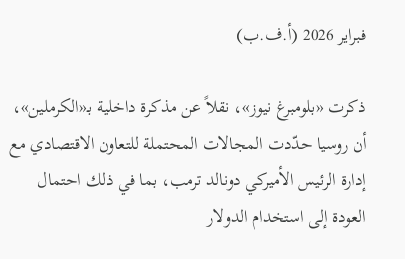فبراير 2026 (أ.ف.ب)

ذكرت «بلومبرغ نيوز»، نقلاً عن مذكرة داخلية بـ«الكرملين»، أن روسيا حدّدت المجالات المحتملة للتعاون الاقتصادي مع إدارة الرئيس الأميركي دونالد ترمب، بما في ذلك احتمال العودة إلى استخدام الدولار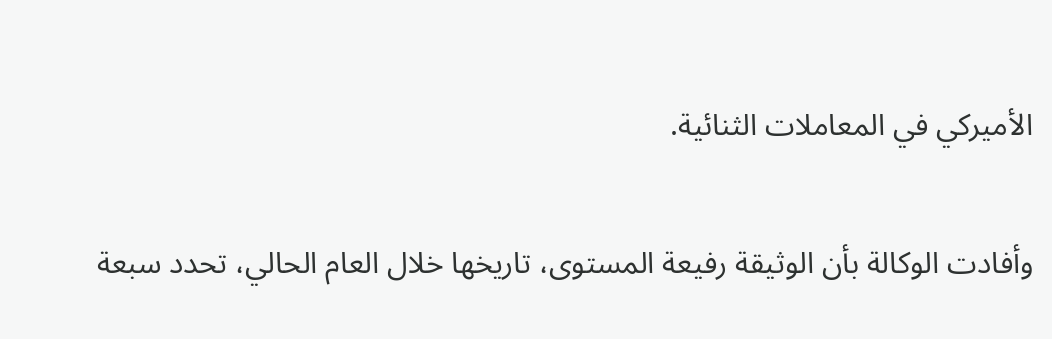الأميركي في المعاملات الثنائية.

وأفادت الوكالة بأن الوثيقة رفيعة المستوى، تاريخها خلال العام الحالي، تحدد سبعة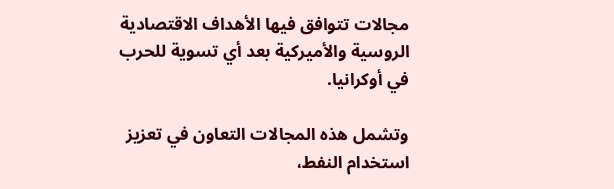مجالات تتوافق فيها الأهداف الاقتصادية الروسية والأميركية بعد أي تسوية للحرب في أوكرانيا.

وتشمل هذه المجالات التعاون في تعزيز استخدام النفط،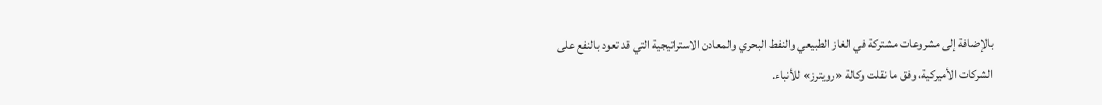بالإضافة إلى مشروعات مشتركة في الغاز الطبيعي والنفط البحري والمعادن الاستراتيجية التي قد تعود بالنفع على الشركات الأميركية، وفق ما نقلت وكالة «رويترز» للأنباء.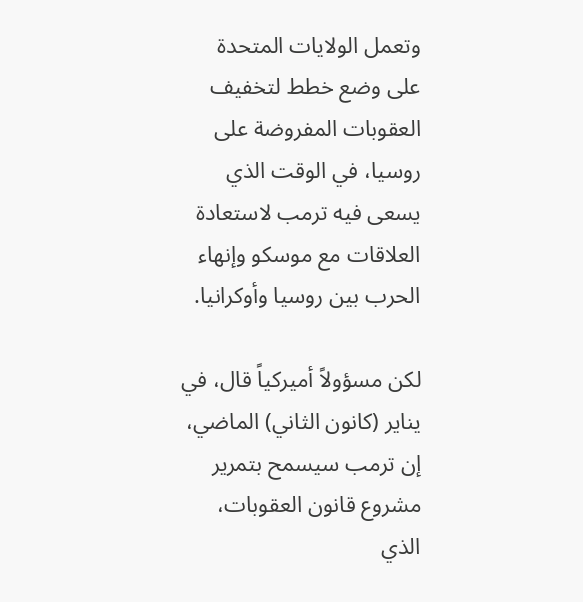وتعمل الولايات المتحدة على وضع خطط لتخفيف العقوبات المفروضة على روسيا، في الوقت الذي يسعى فيه ترمب لاستعادة العلاقات مع موسكو وإنهاء الحرب بين روسيا وأوكرانيا.

لكن مسؤولاً أميركياً قال، في يناير (كانون الثاني) الماضي، إن ترمب سيسمح بتمرير مشروع قانون العقوبات، الذي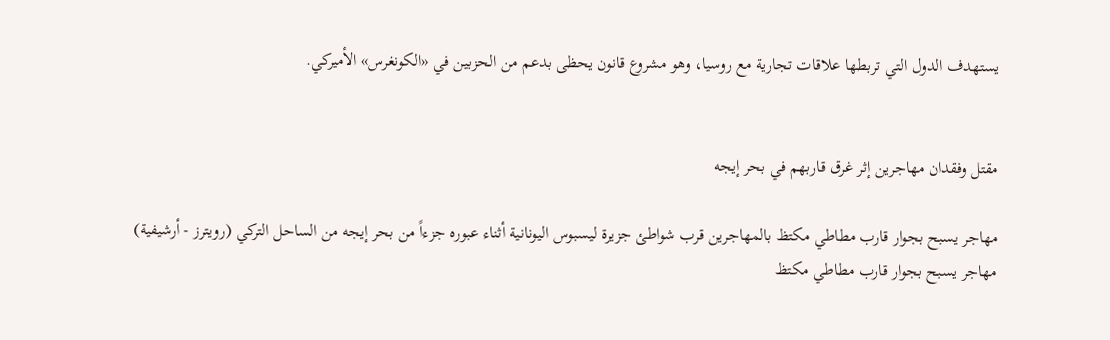يستهدف الدول التي تربطها علاقات تجارية مع روسيا، وهو مشروع قانون يحظى بدعم من الحزبين في «الكونغرس» الأميركي.


مقتل وفقدان مهاجرين إثر غرق قاربهم في بحر إيجه

مهاجر يسبح بجوار قارب مطاطي مكتظ بالمهاجرين قرب شواطئ جزيرة ليسبوس اليونانية أثناء عبوره جزءاً من بحر إيجه من الساحل التركي (رويترز - أرشيفية)
مهاجر يسبح بجوار قارب مطاطي مكتظ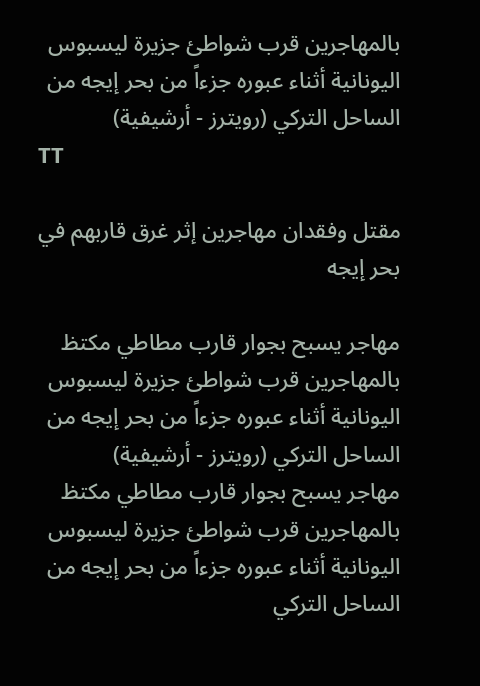بالمهاجرين قرب شواطئ جزيرة ليسبوس اليونانية أثناء عبوره جزءاً من بحر إيجه من الساحل التركي (رويترز - أرشيفية)
TT

مقتل وفقدان مهاجرين إثر غرق قاربهم في بحر إيجه

مهاجر يسبح بجوار قارب مطاطي مكتظ بالمهاجرين قرب شواطئ جزيرة ليسبوس اليونانية أثناء عبوره جزءاً من بحر إيجه من الساحل التركي (رويترز - أرشيفية)
مهاجر يسبح بجوار قارب مطاطي مكتظ بالمهاجرين قرب شواطئ جزيرة ليسبوس اليونانية أثناء عبوره جزءاً من بحر إيجه من الساحل التركي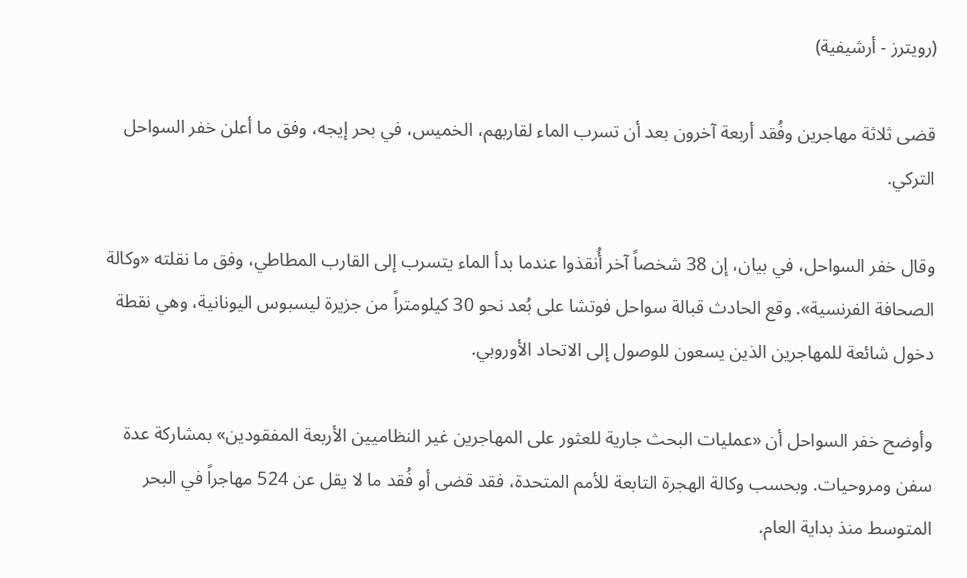(رويترز - أرشيفية)

قضى ثلاثة مهاجرين وفُقد أربعة آخرون بعد أن تسرب الماء لقاربهم، الخميس، في بحر إيجه، وفق ما أعلن خفر السواحل التركي.

وقال خفر السواحل، في بيان، إن 38 شخصاً آخر أُنقذوا عندما بدأ الماء يتسرب إلى القارب المطاطي، وفق ما نقلته «وكالة الصحافة الفرنسية». وقع الحادث قبالة سواحل فوتشا على بُعد نحو 30 كيلومتراً من جزيرة ليسبوس اليونانية، وهي نقطة دخول شائعة للمهاجرين الذين يسعون للوصول إلى الاتحاد الأوروبي.

وأوضح خفر السواحل أن «عمليات البحث جارية للعثور على المهاجرين غير النظاميين الأربعة المفقودين» بمشاركة عدة سفن ومروحيات. وبحسب وكالة الهجرة التابعة للأمم المتحدة، فقد قضى أو فُقد ما لا يقل عن 524 مهاجراً في البحر المتوسط منذ بداية العام.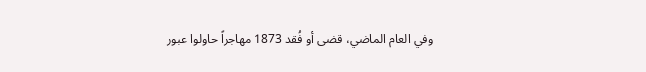وفي العام الماضي، قضى أو فُقد 1873 مهاجراً حاولوا عبور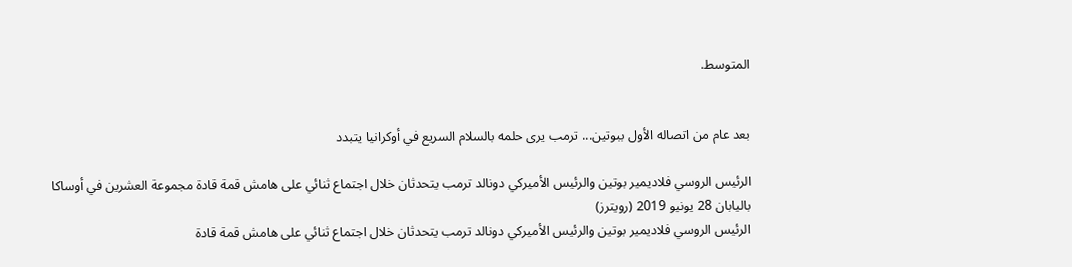المتوسط.


بعد عام من اتصاله الأول ببوتين... ترمب يرى حلمه بالسلام السريع في أوكرانيا يتبدد

الرئيس الروسي فلاديمير بوتين والرئيس الأميركي دونالد ترمب يتحدثان خلال اجتماع ثنائي على هامش قمة قادة مجموعة العشرين في أوساكا باليابان 28 يونيو 2019 (رويترز)
الرئيس الروسي فلاديمير بوتين والرئيس الأميركي دونالد ترمب يتحدثان خلال اجتماع ثنائي على هامش قمة قادة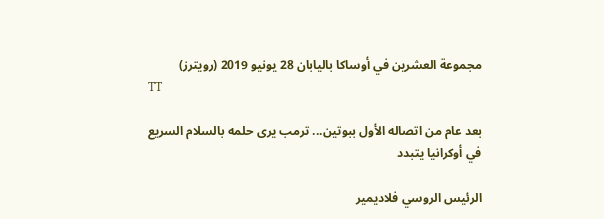مجموعة العشرين في أوساكا باليابان 28 يونيو 2019 (رويترز)
TT

بعد عام من اتصاله الأول ببوتين... ترمب يرى حلمه بالسلام السريع في أوكرانيا يتبدد

الرئيس الروسي فلاديمير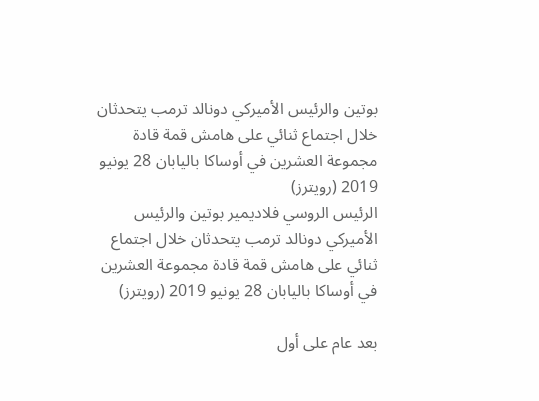بوتين والرئيس الأميركي دونالد ترمب يتحدثان خلال اجتماع ثنائي على هامش قمة قادة مجموعة العشرين في أوساكا باليابان 28 يونيو 2019 (رويترز)
الرئيس الروسي فلاديمير بوتين والرئيس الأميركي دونالد ترمب يتحدثان خلال اجتماع ثنائي على هامش قمة قادة مجموعة العشرين في أوساكا باليابان 28 يونيو 2019 (رويترز)

بعد عام على أول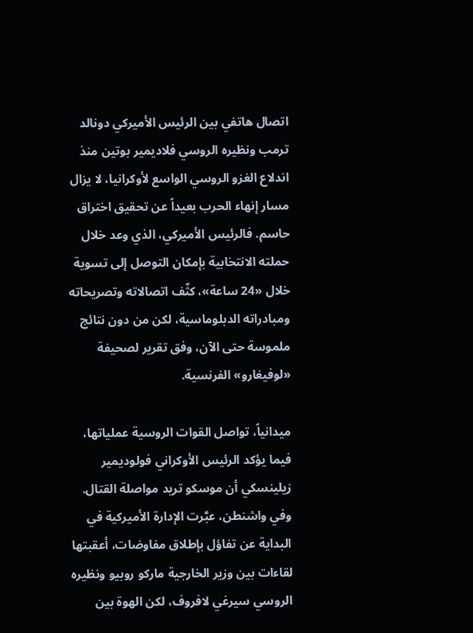اتصال هاتفي بين الرئيس الأميركي دونالد ترمب ونظيره الروسي فلاديمير بوتين منذ اندلاع الغزو الروسي الواسع لأوكرانيا، لا يزال مسار إنهاء الحرب بعيداً عن تحقيق اختراق حاسم. فالرئيس الأميركي، الذي وعد خلال حملته الانتخابية بإمكان التوصل إلى تسوية خلال «24 ساعة»، كثّف اتصالاته وتصريحاته ومبادراته الدبلوماسية، لكن من دون نتائج ملموسة حتى الآن، وفق تقرير لصحيفة «لوفيغارو» الفرنسية.

ميدانياً، تواصل القوات الروسية عملياتها، فيما يؤكد الرئيس الأوكراني فولوديمير زيلينسكي أن موسكو تريد مواصلة القتال. وفي واشنطن، عبَّرت الإدارة الأميركية في البداية عن تفاؤل بإطلاق مفاوضات، أعقبتها لقاءات بين وزير الخارجية ماركو روبيو ونظيره الروسي سيرغي لافروف، لكن الهوة بين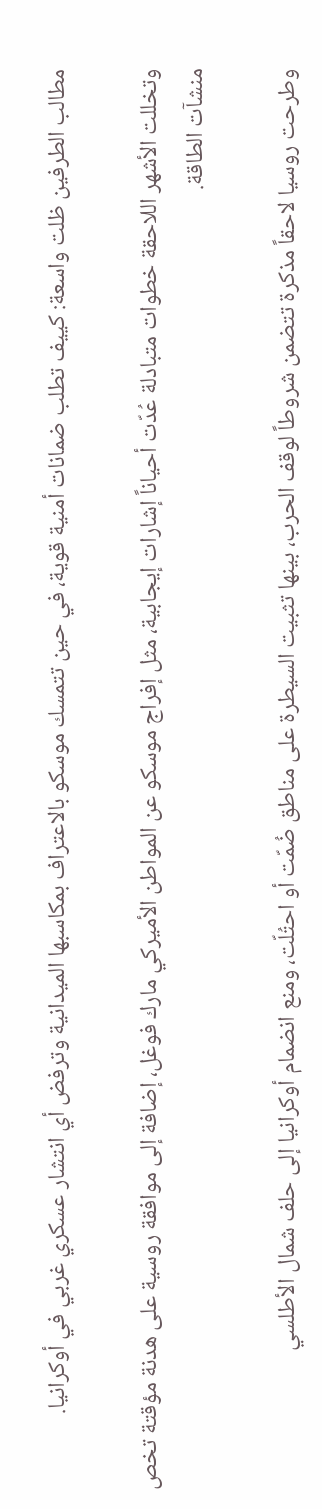مطالب الطرفين ظلت واسعة: كييف تطلب ضمانات أمنية قوية، في حين تتمسك موسكو بالاعتراف بمكاسبها الميدانية وترفض أي انتشار عسكري غربي في أوكرانيا.

وتخللت الأشهر اللاحقة خطوات متبادلة عُدّت أحياناً إشارات إيجابية، مثل إفراج موسكو عن المواطن الأميركي مارك فوغل، إضافة إلى موافقة روسية على هدنة مؤقتة تخص منشآت الطاقة.

وطرحت روسيا لاحقاً مذكرة تتضمن شروطاً لوقف الحرب، بينها تثبيت السيطرة على مناطق ضُمّت أو احتُلّت، ومنع انضمام أوكرانيا إلى حلف شمال الأطلسي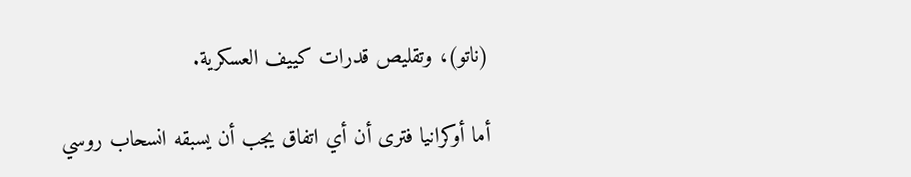(ناتو)، وتقليص قدرات كييف العسكرية.

أما أوكرانيا فترى أن أي اتفاق يجب أن يسبقه انسحاب روسي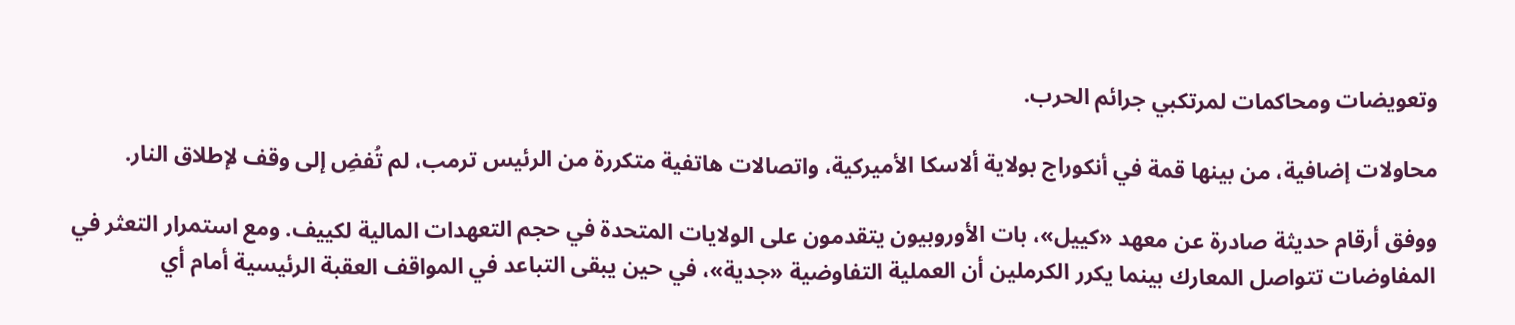وتعويضات ومحاكمات لمرتكبي جرائم الحرب.

محاولات إضافية، من بينها قمة في أنكوراج بولاية ألاسكا الأميركية، واتصالات هاتفية متكررة من الرئيس ترمب، لم تُفضِ إلى وقف لإطلاق النار.

ووفق أرقام حديثة صادرة عن معهد «كييل»، بات الأوروبيون يتقدمون على الولايات المتحدة في حجم التعهدات المالية لكييف. ومع استمرار التعثر في المفاوضات تتواصل المعارك بينما يكرر الكرملين أن العملية التفاوضية «جدية»، في حين يبقى التباعد في المواقف العقبة الرئيسية أمام أي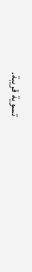تسوية قريبة.